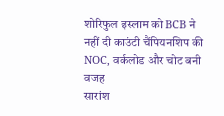शोरिफुल इस्लाम को BCB ने नहीं दी काउंटी चैंपियनशिप की NOC, वर्कलोड और चोट बनी वजह
सारांश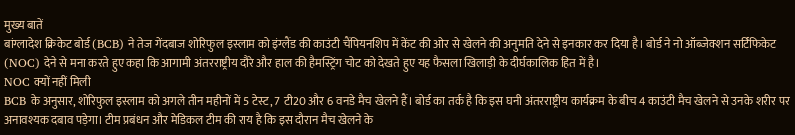मुख्य बातें
बांग्लादेश क्रिकेट बोर्ड (BCB) ने तेज गेंदबाज शोरिफुल इस्लाम को इंग्लैंड की काउंटी चैंपियनशिप में केंट की ओर से खेलने की अनुमति देने से इनकार कर दिया है। बोर्ड ने नो ऑब्जेक्शन सर्टिफिकेट (NOC) देने से मना करते हुए कहा कि आगामी अंतरराष्ट्रीय दौरे और हाल की हैमस्ट्रिंग चोट को देखते हुए यह फैसला खिलाड़ी के दीर्घकालिक हित में है।
NOC क्यों नहीं मिली
BCB के अनुसार, शोरिफुल इस्लाम को अगले तीन महीनों में 5 टेस्ट, 7 टी20 और 6 वनडे मैच खेलने हैं। बोर्ड का तर्क है कि इस घनी अंतरराष्ट्रीय कार्यक्रम के बीच 4 काउंटी मैच खेलने से उनके शरीर पर अनावश्यक दबाव पड़ेगा। टीम प्रबंधन और मेडिकल टीम की राय है कि इस दौरान मैच खेलने के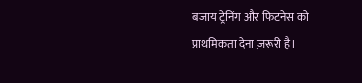बजाय ट्रेनिंग और फिटनेस को प्राथमिकता देना ज़रूरी है।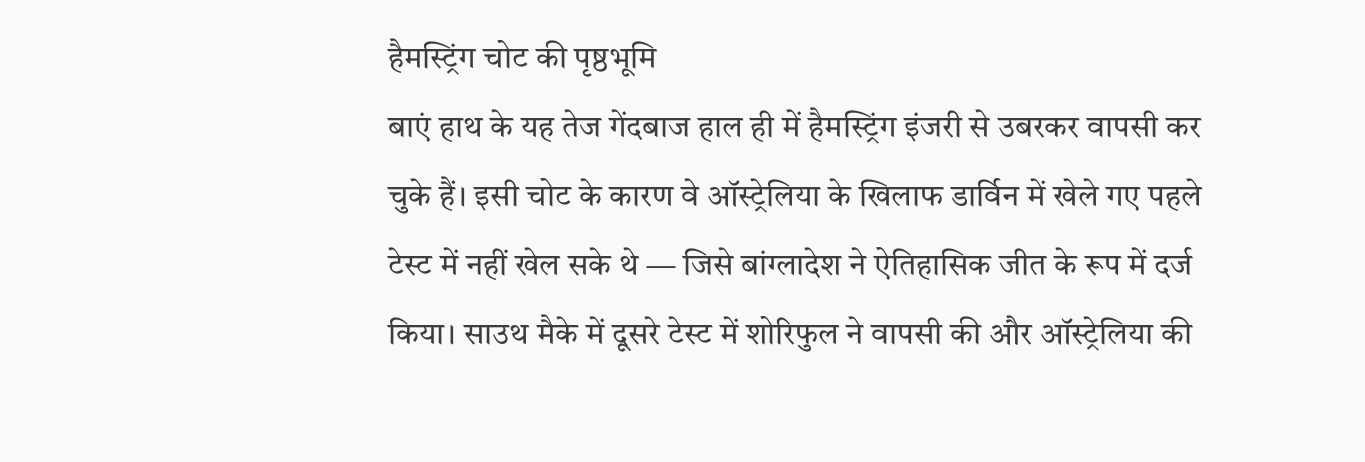हैमस्ट्रिंग चोट की पृष्ठभूमि
बाएं हाथ के यह तेज गेंदबाज हाल ही में हैमस्ट्रिंग इंजरी से उबरकर वापसी कर चुके हैं। इसी चोट के कारण वे ऑस्ट्रेलिया के खिलाफ डार्विन में खेले गए पहले टेस्ट में नहीं खेल सके थे — जिसे बांग्लादेश ने ऐतिहासिक जीत के रूप में दर्ज किया। साउथ मैके में दूसरे टेस्ट में शोरिफुल ने वापसी की और ऑस्ट्रेलिया की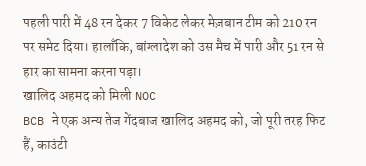पहली पारी में 48 रन देकर 7 विकेट लेकर मेज़बान टीम को 210 रन पर समेट दिया। हालाँकि, बांग्लादेश को उस मैच में पारी और 51 रन से हार का सामना करना पड़ा।
खालिद अहमद को मिली NOC
BCB ने एक अन्य तेज गेंदबाज खालिद अहमद को, जो पूरी तरह फिट हैं, काउंटी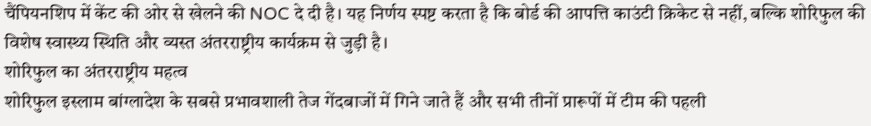चैंपियनशिप में केंट की ओर से खेलने की NOC दे दी है। यह निर्णय स्पष्ट करता है कि बोर्ड की आपत्ति काउंटी क्रिकेट से नहीं, बल्कि शोरिफुल की विशेष स्वास्थ्य स्थिति और व्यस्त अंतरराष्ट्रीय कार्यक्रम से जुड़ी है।
शोरिफुल का अंतरराष्ट्रीय महत्व
शोरिफुल इस्लाम बांग्लादेश के सबसे प्रभावशाली तेज गेंदबाजों में गिने जाते हैं और सभी तीनों प्रारूपों में टीम की पहली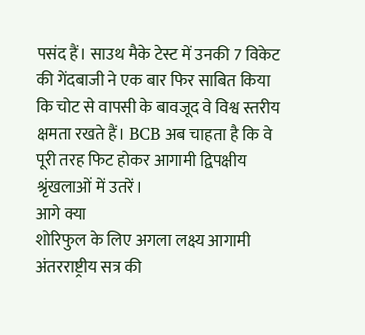पसंद हैं। साउथ मैके टेस्ट में उनकी 7 विकेट की गेंदबाजी ने एक बार फिर साबित किया कि चोट से वापसी के बावजूद वे विश्व स्तरीय क्षमता रखते हैं। BCB अब चाहता है कि वे पूरी तरह फिट होकर आगामी द्विपक्षीय श्रृंखलाओं में उतरें।
आगे क्या
शोरिफुल के लिए अगला लक्ष्य आगामी अंतरराष्ट्रीय सत्र की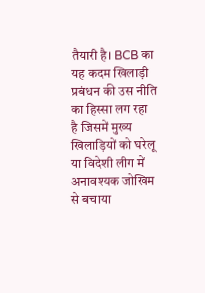तैयारी है। BCB का यह कदम खिलाड़ी प्रबंधन की उस नीति का हिस्सा लग रहा है जिसमें मुख्य खिलाड़ियों को घरेलू या विदेशी लीग में अनावश्यक जोखिम से बचाया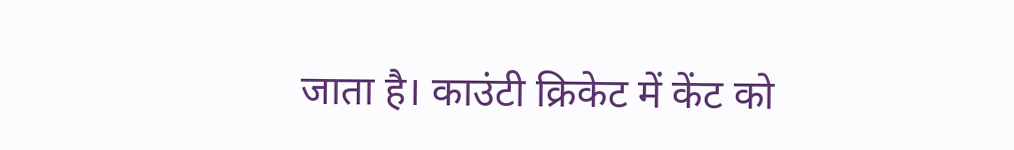जाता है। काउंटी क्रिकेट में केंट को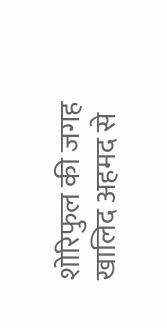शोरिफुल की जगह खालिद अहमद से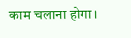काम चलाना होगा।